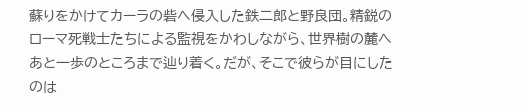蘇りをかけてカーラの砦へ侵入した鉄二郎と野良団。精鋭のローマ死戦士たちによる監視をかわしながら、世界樹の麓へあと一歩のところまで辿り着く。だが、そこで彼らが目にしたのは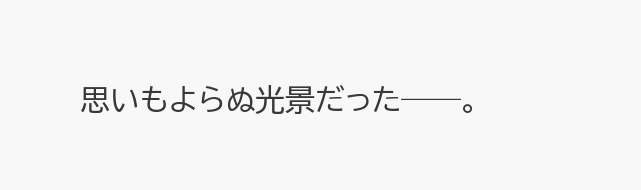思いもよらぬ光景だった──。